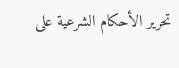تحرير الأحكام الشرعية على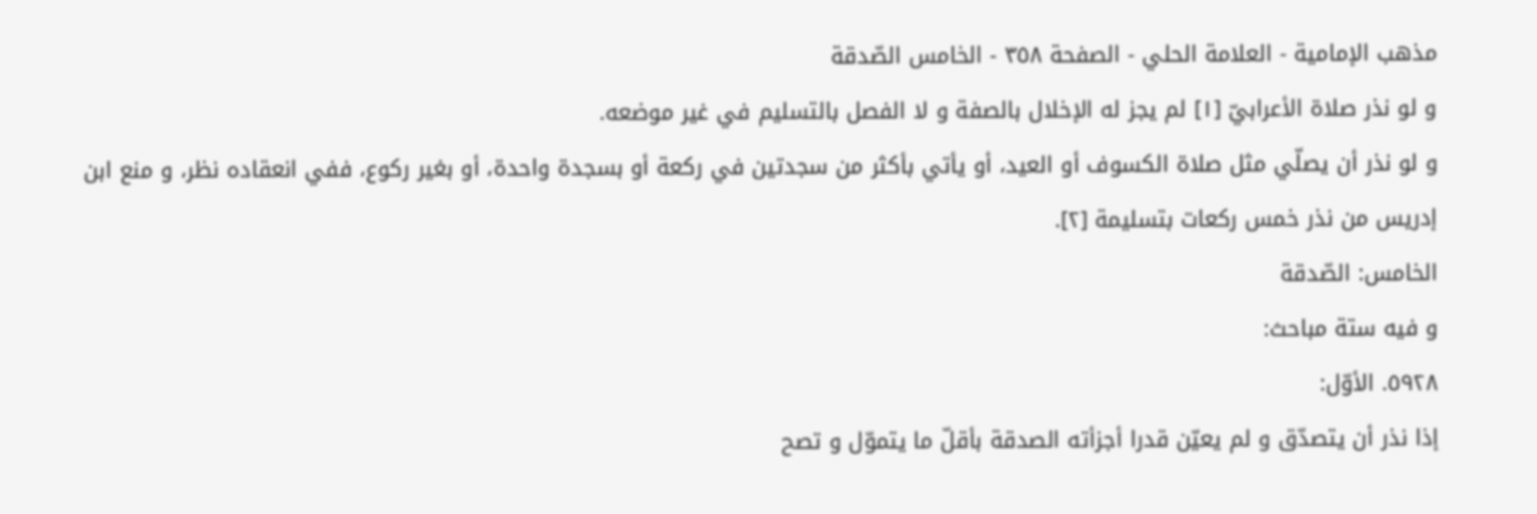مذهب الإمامية - العلامة الحلي - الصفحة ٣٥٨ - الخامس الصّدقة
و لو نذر صلاة الأعرابيّ [١] لم يجز له الإخلال بالصفة و لا الفصل بالتسليم في غير موضعه.
و لو نذر أن يصلّي مثل صلاة الكسوف أو العيد، أو يأتي بأكثر من سجدتين في ركعة أو بسجدة واحدة، أو بغير ركوع، ففي انعقاده نظر، و منع ابن إدريس من نذر خمس ركعات بتسليمة [٢].
الخامس: الصّدقة
و فيه ستة مباحث:
٥٩٢٨. الأوّل:
إذا نذر أن يتصدّق و لم يعيّن قدرا أجزأته الصدقة بأقلّ ما يتموّل و تصح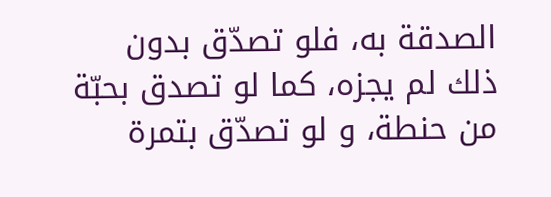الصدقة به، فلو تصدّق بدون ذلك لم يجزه، كما لو تصدق بحبّة من حنطة، و لو تصدّق بتمرة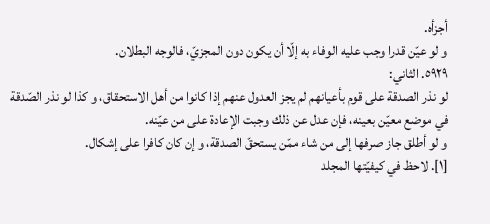أجزأه.
و لو عيّن قدرا وجب عليه الوفاء به إلّا أن يكون دون المجزيّ، فالوجه البطلان.
٥٩٢٩. الثاني:
لو نذر الصدقة على قوم بأعيانهم لم يجز العدول عنهم إذا كانوا من أهل الاستحقاق، و كذا لو نذر الصّدقة في موضع معيّن بعينه، فإن عدل عن ذلك وجبت الإعادة على من عيّنه.
و لو أطلق جاز صرفها إلى من شاء ممّن يستحقّ الصدقة، و إن كان كافرا على إشكال.
[١]. لاحظ في كيفيّتها المجلد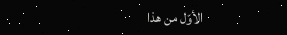الأوّل من هذا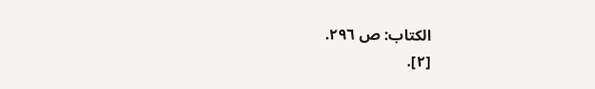الكتاب: ص ٢٩٦.
[٢].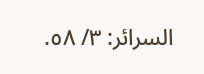السرائر: ٣/ ٥٨.